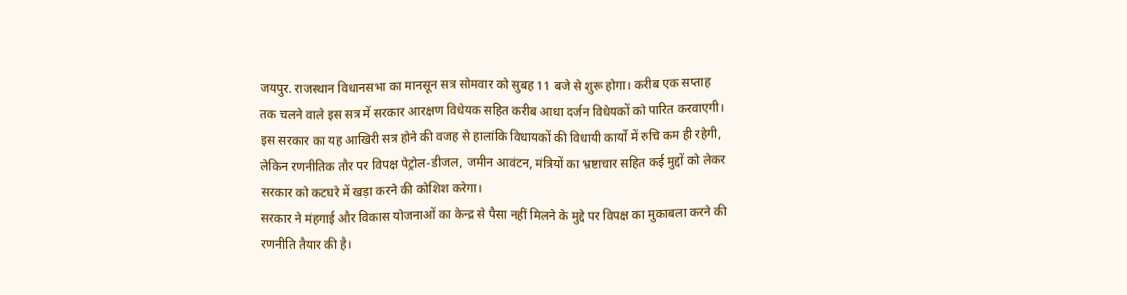जयपुर. राजस्थान विधानसभा का मानसून सत्र सोमवार को सुबह 11 बजे से शुरू होगा। करीब एक सप्ताह तक चलने वाले इस सत्र में सरकार आरक्षण विधेयक सहित करीब आधा दर्जन विधेयकों को पारित करवाएगी।
इस सरकार का यह आखिरी सत्र होने की वजह से हालांकि विधायकों की विधायी कार्यो में रुचि कम ही रहेगी, लेकिन रणनीतिक तौर पर विपक्ष पेट्रोल-डीजल, जमीन आवंटन, मंत्रियों का भ्रष्टाचार सहित कई मुद्दों को लेकर सरकार को कटघरे में खड़ा करने की कोशिश करेगा।
सरकार ने मंहगाई और विकास योजनाओं का केन्द्र से पैसा नहीं मिलने के मुद्दे पर विपक्ष का मुकाबला करने की रणनीति तैयार की है।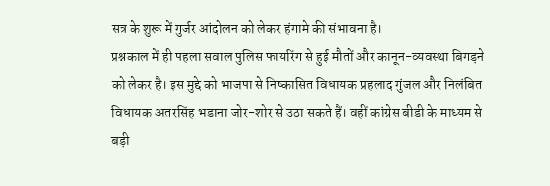सत्र के शुरू में गुर्जर आंदोलन को लेकर हंगामे की संभावना है।
प्रश्नकाल में ही पहला सवाल पुलिस फायरिंग से हुई मौतों और कानून-व्यवस्था बिगड़ने को लेकर है। इस मुद्दे को भाजपा से निष्कासित विधायक प्रहलाद गुंजल और निलंबित विधायक अतरसिंह भडाना जोर-शोर से उठा सकते हैं। वहीं कांग्रेस बीडी के माध्यम से बड़ी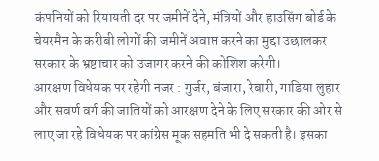कंपनियों को रियायती दर पर जमीनें देने, मंत्रियों और हाउसिंग बोर्ड के चेयरमैन के करीबी लोगों की जमीनें अवाप्त करने का मुद्दा उछालकर सरकार के भ्रष्टाचार को उजागर करने की कोशिश करेगी।
आरक्षण विधेयक पर रहेगी नजर : गुर्जर, बंजारा, रेबारी, गाडिया लुहार और सवर्ण वर्ग की जातियों को आरक्षण देने के लिए सरकार की ओर से लाए जा रहे विधेयक पर कांग्रेस मूक सहमति भी दे सकती है। इसका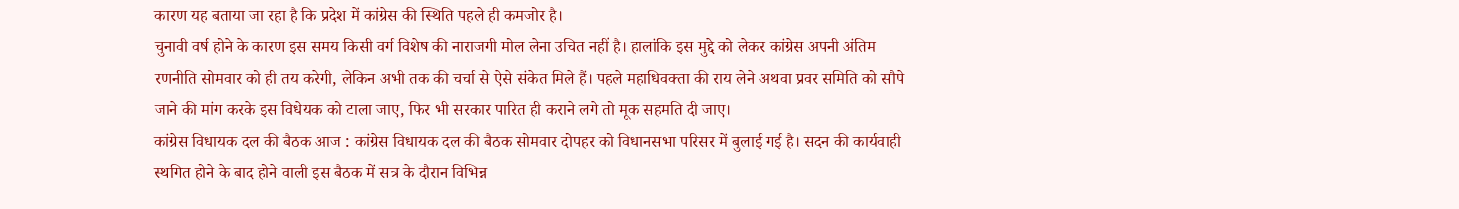कारण यह बताया जा रहा है कि प्रदेश में कांग्रेस की स्थिति पहले ही कमजोर है।
चुनावी वर्ष होने के कारण इस समय किसी वर्ग विशेष की नाराजगी मोल लेना उचित नहीं है। हालांकि इस मुद्दे को लेकर कांग्रेस अपनी अंतिम रणनीति सोमवार को ही तय करेगी, लेकिन अभी तक की चर्चा से ऐसे संकेत मिले हैं। पहले महाधिवक्ता की राय लेने अथवा प्रवर समिति को सौपे जाने की मांग करके इस विधेयक को टाला जाए, फिर भी सरकार पारित ही कराने लगे तो मूक सहमति दी जाए।
कांग्रेस विधायक दल की बैठक आज : कांग्रेस विधायक दल की बैठक सोमवार दोपहर को विधानसभा परिसर में बुलाई गई है। सदन की कार्यवाही स्थगित होने के बाद होने वाली इस बैठक में सत्र के दौरान विभिन्न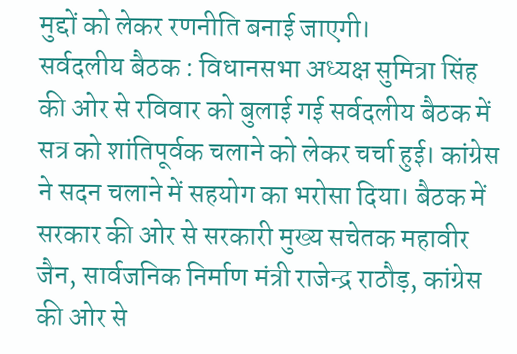मुद्दों को लेकर रणनीति बनाई जाएगी।
सर्वदलीय बैठक : विधानसभा अध्यक्ष सुमित्रा सिंह की ओर से रविवार को बुलाई गई सर्वदलीय बैठक में सत्र को शांतिपूर्वक चलाने को लेकर चर्चा हुई। कांग्रेस ने सदन चलाने में सहयोग का भरोसा दिया। बैठक में सरकार की ओर से सरकारी मुख्य सचेतक महावीर जैन, सार्वजनिक निर्माण मंत्री राजेन्द्र राठौड़, कांग्रेस की ओर से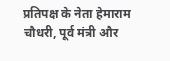प्रतिपक्ष के नेता हेमाराम चौधरी, पूर्व मंत्री और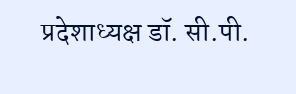प्रदेशाध्यक्ष डॉ. सी.पी.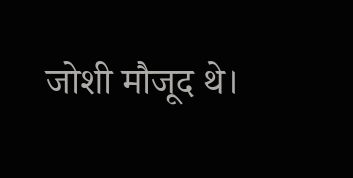जोशी मौजूद थे।